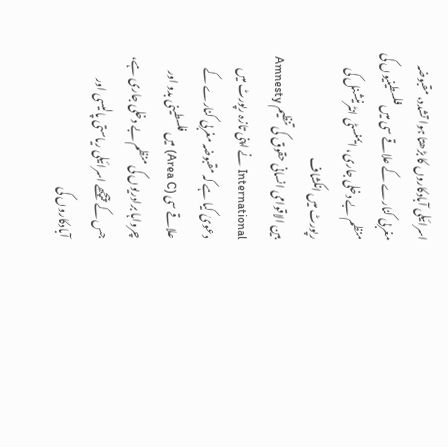اسرائیلی آبادکاروں کا بڑھتا ہوا تشدد، مقبوضہ مغربی کنارے کے علاقے سی میں فلسطینیوں کی منظم بے دخلی جاری، ایمنسٹی انٹرنیشنل کی رپورٹ میں انکشاف
بین الاقوامی انسانی حقوق کی تنظیم Amnesty International نے اپنی تازہ رپورٹ میں دعویٰ کیا ہے کہ مقبوضہ مغربی کنارے کے علاقے سی (Area C) میں فلسطینی بدو اور چرواہا برادریوں کی منظم بے دخلی جاری ہے، جس کے پیچھے اسرائیلی ریاستی پالیسی اور آبادکاروں کی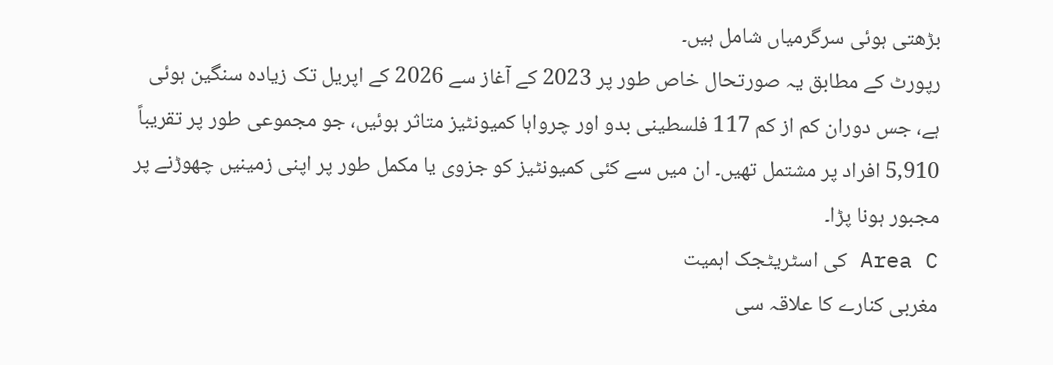بڑھتی ہوئی سرگرمیاں شامل ہیں۔
رپورٹ کے مطابق یہ صورتحال خاص طور پر 2023 کے آغاز سے 2026 کے اپریل تک زیادہ سنگین ہوئی ہے، جس دوران کم از کم 117 فلسطینی بدو اور چرواہا کمیونٹیز متاثر ہوئیں، جو مجموعی طور پر تقریباً 5,910 افراد پر مشتمل تھیں۔ ان میں سے کئی کمیونٹیز کو جزوی یا مکمل طور پر اپنی زمینیں چھوڑنے پر مجبور ہونا پڑا۔
Area C کی اسٹریٹجک اہمیت
مغربی کنارے کا علاقہ سی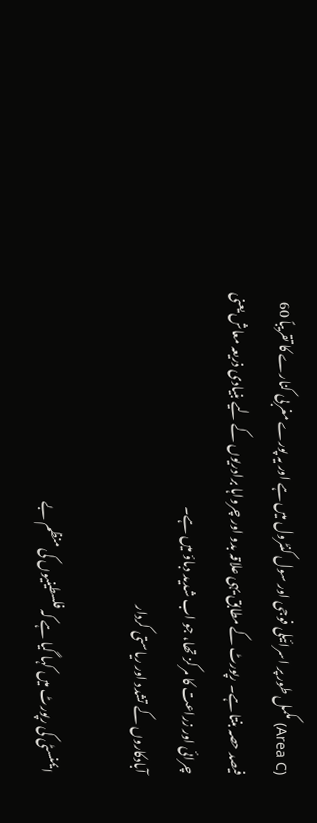(Area C) مکمل طور پر اسرائیلی فوجی اور سول کنٹرول میں ہے اور یہ پورے مغربی کنارے کا تقریباً 60 فیصد حصہ بنتا ہے۔ رپورٹ کے مطابق یہی علاقہ بدو اور چرواہا برادریوں کے لیے بنیادی ذریعہ معاش یعنی چرائی اور زراعت کا مرکز تھا، جو اب شدید دباؤ میں ہے۔
آبادکاروں کے تشدد اور ریاستی کردار

ایمنسٹی کی رپورٹ میں کہا گیا ہے کہ فلسطینیوں کی منظم بے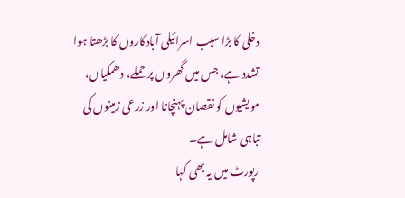دخلی کا بڑا سبب اسرائیلی آبادکاروں کا بڑھتا ہوا تشدد ہے، جس میں گھروں پر حملے، دھمکیاں، مویشیوں کو نقصان پہنچانا اور زرعی زمینوں کی تباہی شامل ہے۔
رپورٹ میں یہ بھی کہا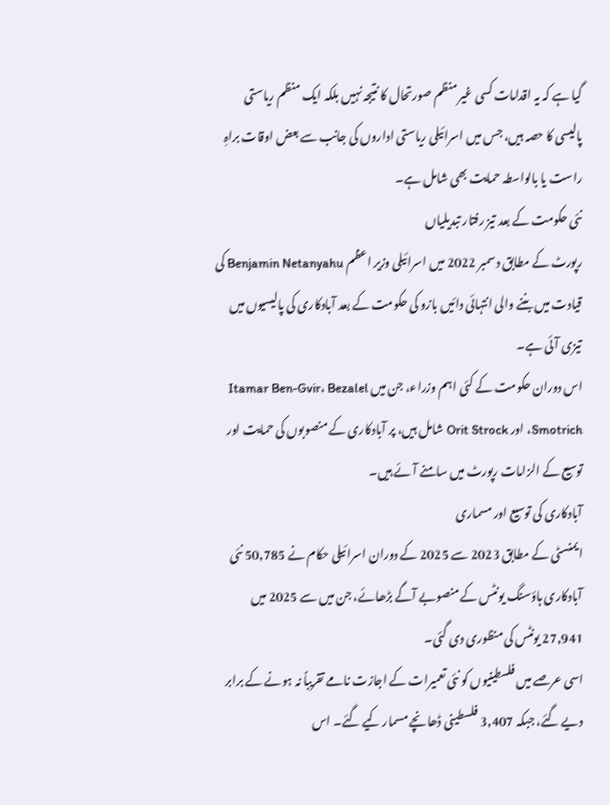گیا ہے کہ یہ اقدامات کسی غیر منظم صورتحال کا نتیجہ نہیں بلکہ ایک منظم ریاستی پالیسی کا حصہ ہیں، جس میں اسرائیلی ریاستی اداروں کی جانب سے بعض اوقات براہِ راست یا بالواسطہ حمایت بھی شامل ہے۔
نئی حکومت کے بعد تیز رفتار تبدیلیاں
رپورٹ کے مطابق دسمبر 2022 میں اسرائیلی وزیر اعظم Benjamin Netanyahu کی قیادت میں بننے والی انتہائی دائیں بازو کی حکومت کے بعد آبادکاری کی پالیسیوں میں تیزی آئی ہے۔
اس دوران حکومت کے کئی اہم وزراء، جن میں Itamar Ben-Gvir، Bezalel Smotrich، اور Orit Strock شامل ہیں، پر آبادکاری کے منصوبوں کی حمایت اور توسیع کے الزامات رپورٹ میں سامنے آئے ہیں۔
آبادکاری کی توسیع اور مسماری
ایمنسٹی کے مطابق 2023 سے 2025 کے دوران اسرائیلی حکام نے 50,785 نئی آبادکاری ہاؤسنگ یونٹس کے منصوبے آگے بڑھائے، جن میں سے 2025 میں 27,941 یونٹس کی منظوری دی گئی۔
اسی عرصے میں فلسطینیوں کو نئی تعمیرات کے اجازت نامے تقریباً نہ ہونے کے برابر دیے گئے، جبکہ 3,407 فلسطینی ڈھانچے مسمار کیے گئے۔ اس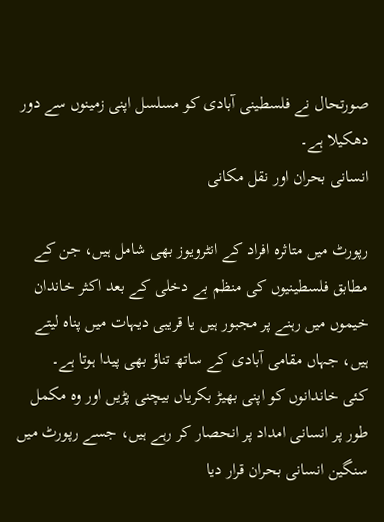صورتحال نے فلسطینی آبادی کو مسلسل اپنی زمینوں سے دور دھکیلا ہے۔
انسانی بحران اور نقل مکانی

رپورٹ میں متاثرہ افراد کے انٹرویوز بھی شامل ہیں، جن کے مطابق فلسطینیوں کی منظم بے دخلی کے بعد اکثر خاندان خیموں میں رہنے پر مجبور ہیں یا قریبی دیہات میں پناہ لیتے ہیں، جہاں مقامی آبادی کے ساتھ تناؤ بھی پیدا ہوتا ہے۔
کئی خاندانوں کو اپنی بھیڑ بکریاں بیچنی پڑیں اور وہ مکمل طور پر انسانی امداد پر انحصار کر رہے ہیں، جسے رپورٹ میں سنگین انسانی بحران قرار دیا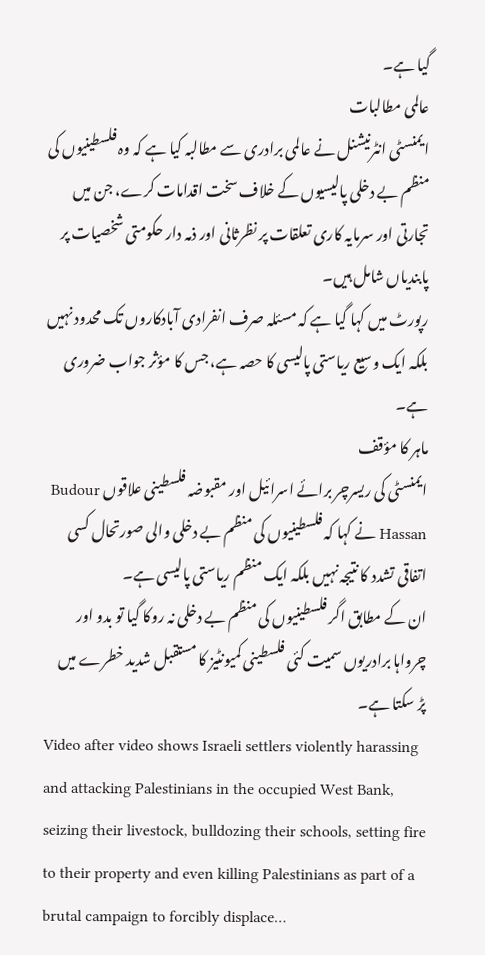گیا ہے۔
عالمی مطالبات
ایمنسٹی انٹرنیشنل نے عالمی برادری سے مطالبہ کیا ہے کہ وہ فلسطینیوں کی منظم بے دخلی پالیسیوں کے خلاف سخت اقدامات کرے، جن میں تجارتی اور سرمایہ کاری تعلقات پر نظرثانی اور ذمہ دار حکومتی شخصیات پر پابندیاں شامل ہیں۔
رپورٹ میں کہا گیا ہے کہ مسئلہ صرف انفرادی آبادکاروں تک محدود نہیں بلکہ ایک وسیع ریاستی پالیسی کا حصہ ہے، جس کا مؤثر جواب ضروری ہے۔
ماہر کا مؤقف
ایمنسٹی کی ریسرچر برائے اسرائیل اور مقبوضہ فلسطینی علاقوں Budour Hassan نے کہا کہ فلسطینیوں کی منظم بے دخلی والی صورتحال کسی اتفاقی تشدد کا نتیجہ نہیں بلکہ ایک منظم ریاستی پالیسی ہے۔
ان کے مطابق اگر فلسطینیوں کی منظم بے دخلی نہ روکا گیا تو بدو اور چرواہا برادریوں سمیت کئی فلسطینی کمیونٹیز کا مستقبل شدید خطرے میں پڑ سکتا ہے۔
Video after video shows Israeli settlers violently harassing and attacking Palestinians in the occupied West Bank, seizing their livestock, bulldozing their schools, setting fire to their property and even killing Palestinians as part of a brutal campaign to forcibly displace…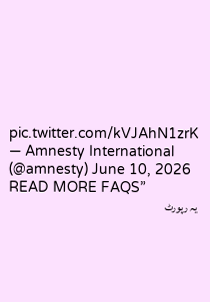pic.twitter.com/kVJAhN1zrK
— Amnesty International (@amnesty) June 10, 2026
READ MORE FAQS”
یہ رپورٹ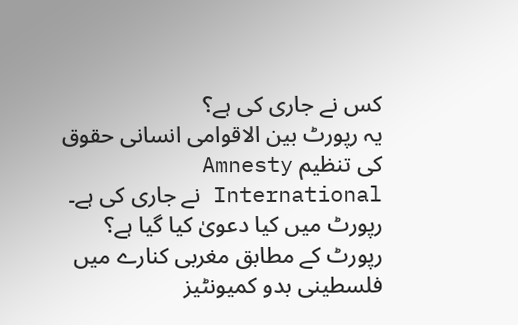کس نے جاری کی ہے؟
یہ رپورٹ بین الاقوامی انسانی حقوق کی تنظیم Amnesty International نے جاری کی ہے۔
رپورٹ میں کیا دعویٰ کیا گیا ہے؟
رپورٹ کے مطابق مغربی کنارے میں فلسطینی بدو کمیونٹیز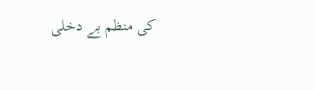کی منظم بے دخلی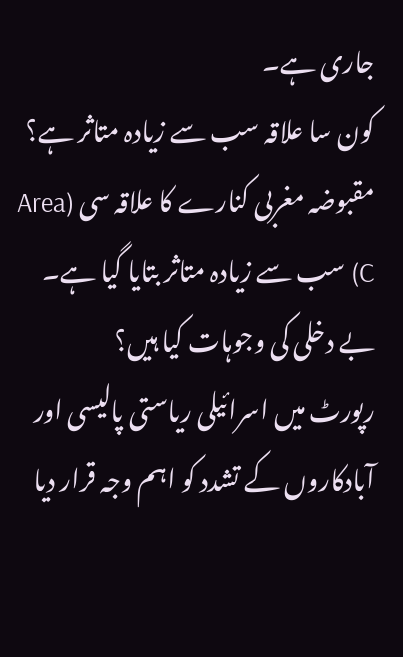جاری ہے۔
کون سا علاقہ سب سے زیادہ متاثر ہے؟
مقبوضہ مغربی کنارے کا علاقہ سی (Area C) سب سے زیادہ متاثر بتایا گیا ہے۔
بے دخلی کی وجوہات کیا ہیں؟
رپورٹ میں اسرائیلی ریاستی پالیسی اور آبادکاروں کے تشدد کو اہم وجہ قرار دیا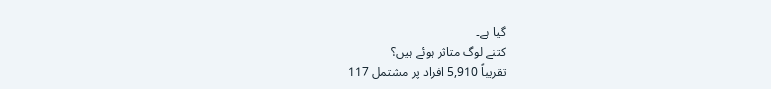گیا ہے۔
کتنے لوگ متاثر ہوئے ہیں؟
تقریباً 5,910 افراد پر مشتمل 117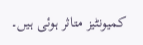کمیونٹیز متاثر ہوئی ہیں۔